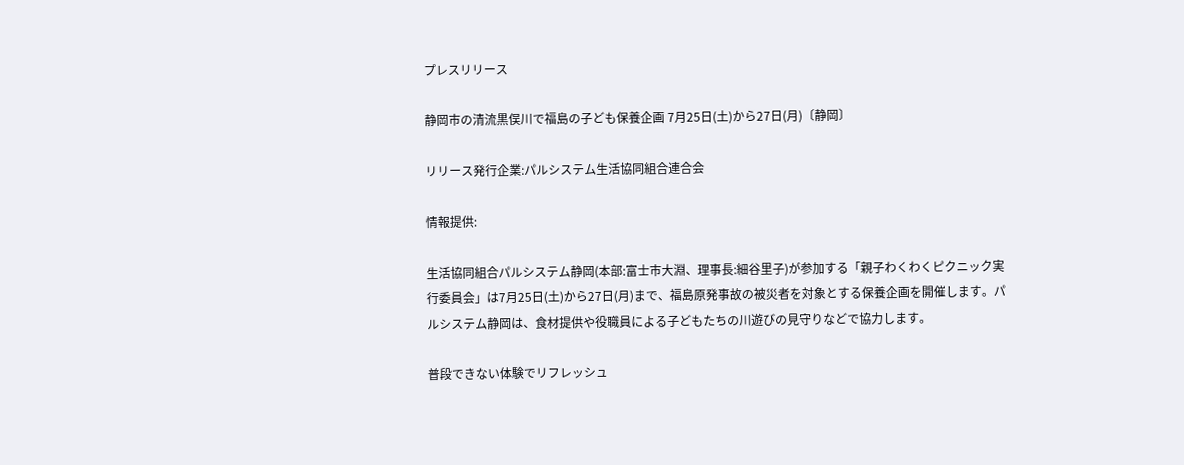プレスリリース

静岡市の清流黒俣川で福島の子ども保養企画 7月25日(土)から27日(月)〔静岡〕

リリース発行企業:パルシステム生活協同組合連合会

情報提供:

生活協同組合パルシステム静岡(本部:富士市大淵、理事長:細谷里子)が参加する「親子わくわくピクニック実行委員会」は7月25日(土)から27日(月)まで、福島原発事故の被災者を対象とする保養企画を開催します。パルシステム静岡は、食材提供や役職員による子どもたちの川遊びの見守りなどで協力します。

普段できない体験でリフレッシュ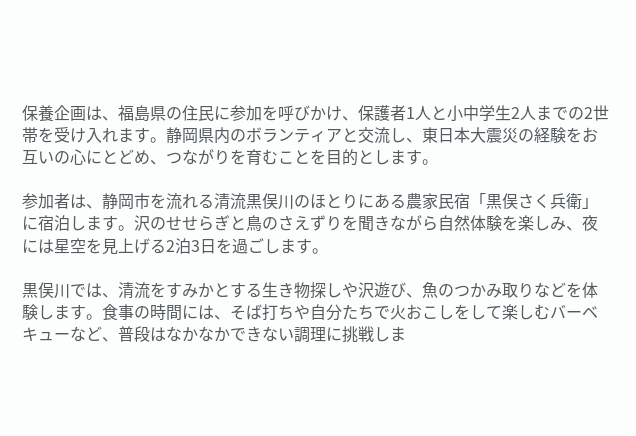保養企画は、福島県の住民に参加を呼びかけ、保護者1人と小中学生2人までの2世帯を受け入れます。静岡県内のボランティアと交流し、東日本大震災の経験をお互いの心にとどめ、つながりを育むことを目的とします。

参加者は、静岡市を流れる清流黒俣川のほとりにある農家民宿「黒俣さく兵衛」に宿泊します。沢のせせらぎと鳥のさえずりを聞きながら自然体験を楽しみ、夜には星空を見上げる2泊3日を過ごします。

黒俣川では、清流をすみかとする生き物探しや沢遊び、魚のつかみ取りなどを体験します。食事の時間には、そば打ちや自分たちで火おこしをして楽しむバーベキューなど、普段はなかなかできない調理に挑戦しま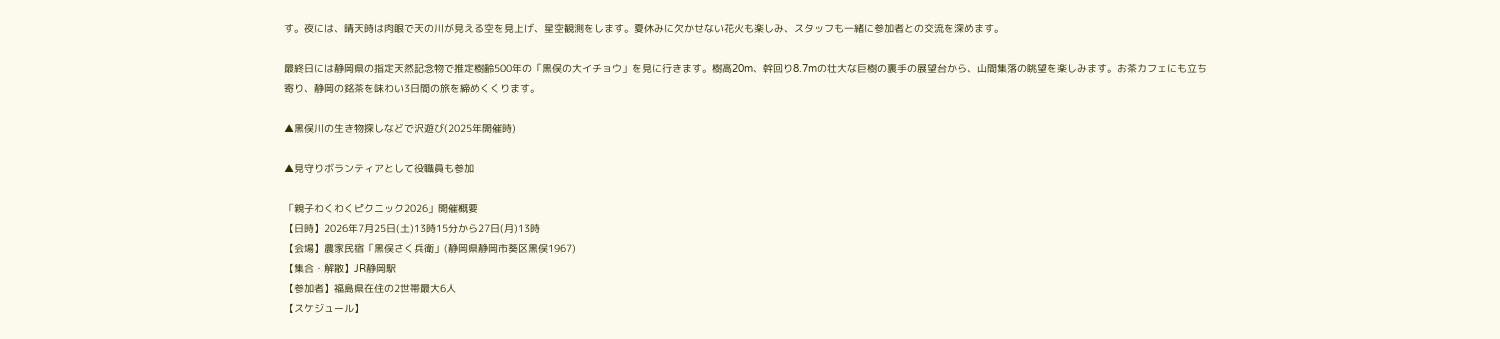す。夜には、晴天時は肉眼で天の川が見える空を見上げ、星空観測をします。夏休みに欠かせない花火も楽しみ、スタッフも一緒に参加者との交流を深めます。

最終日には静岡県の指定天然記念物で推定樹齢500年の「黒俣の大イチョウ」を見に行きます。樹高20m、幹回り8.7mの壮大な巨樹の裏手の展望台から、山間集落の眺望を楽しみます。お茶カフェにも立ち寄り、静岡の銘茶を味わい3日間の旅を締めくくります。

▲黒俣川の生き物探しなどで沢遊び(2025年開催時)

▲見守りボランティアとして役職員も参加

「親子わくわくピクニック2026」開催概要
【日時】2026年7月25日(土)13時15分から27日(月)13時
【会場】農家民宿「黒俣さく兵衛」(静岡県静岡市葵区黒俣1967)
【集合・解散】JR静岡駅
【参加者】福島県在住の2世帯最大6人
【スケジュール】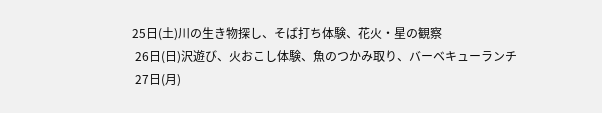25日(土)川の生き物探し、そば打ち体験、花火・星の観察
 26日(日)沢遊び、火おこし体験、魚のつかみ取り、バーベキューランチ
 27日(月)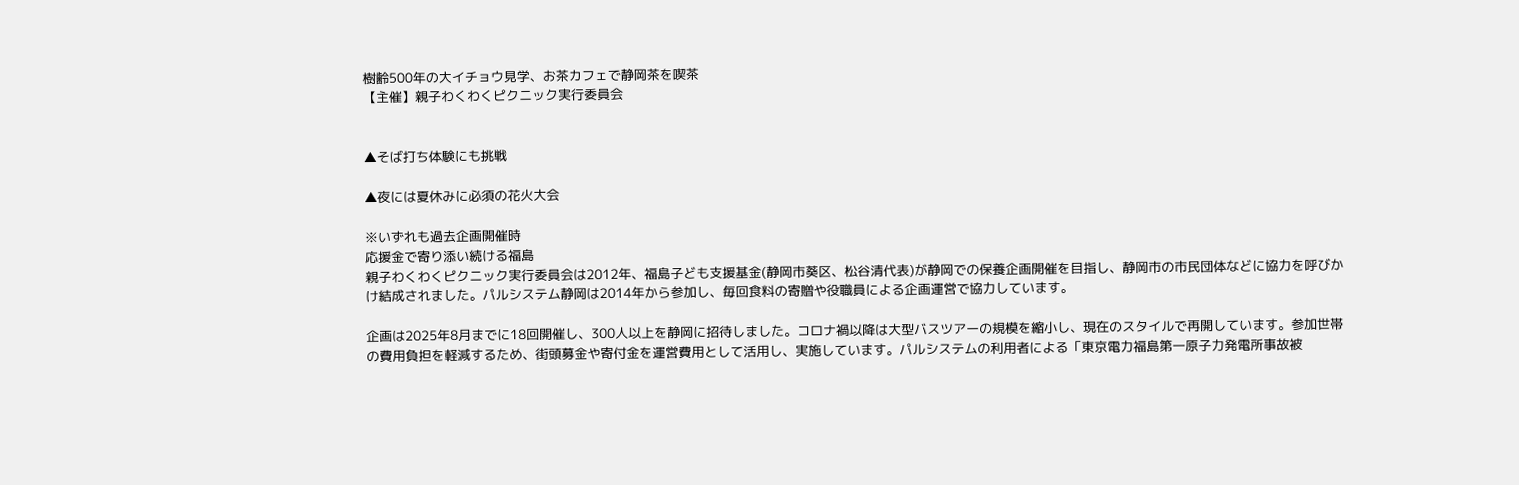樹齢500年の大イチョウ見学、お茶カフェで静岡茶を喫茶
【主催】親子わくわくピクニック実行委員会


▲そば打ち体験にも挑戦

▲夜には夏休みに必須の花火大会

※いずれも過去企画開催時
応援金で寄り添い続ける福島
親子わくわくピクニック実行委員会は2012年、福島子ども支援基金(静岡市葵区、松谷清代表)が静岡での保養企画開催を目指し、静岡市の市民団体などに協力を呼びかけ結成されました。パルシステム静岡は2014年から参加し、毎回食料の寄贈や役職員による企画運営で協力しています。

企画は2025年8月までに18回開催し、300人以上を静岡に招待しました。コロナ禍以降は大型バスツアーの規模を縮小し、現在のスタイルで再開しています。参加世帯の費用負担を軽減するため、街頭募金や寄付金を運営費用として活用し、実施しています。パルシステムの利用者による「東京電力福島第一原子力発電所事故被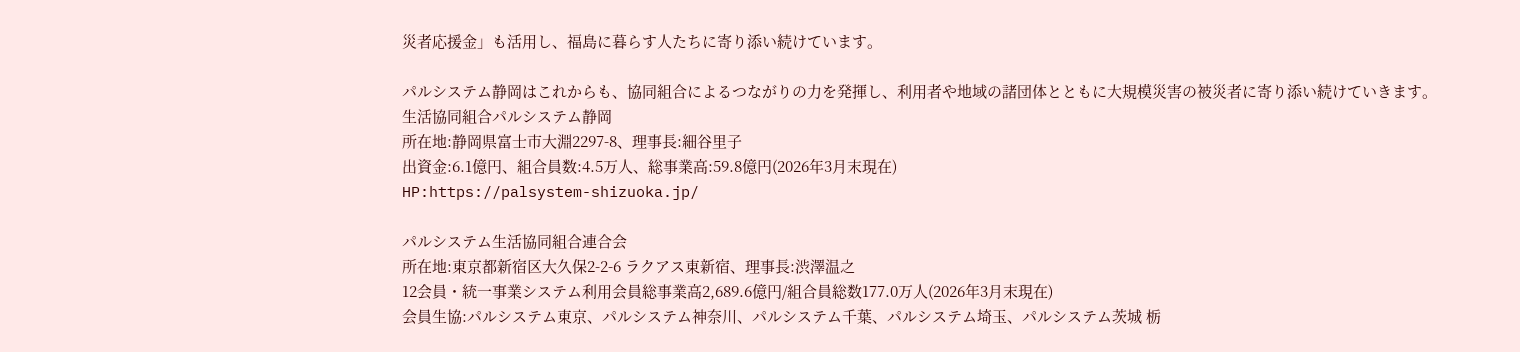災者応援金」も活用し、福島に暮らす人たちに寄り添い続けています。

パルシステム静岡はこれからも、協同組合によるつながりの力を発揮し、利用者や地域の諸団体とともに大規模災害の被災者に寄り添い続けていきます。
生活協同組合パルシステム静岡
所在地:静岡県富士市大淵2297-8、理事長:細谷里子
出資金:6.1億円、組合員数:4.5万人、総事業高:59.8億円(2026年3月末現在)
HP:https://palsystem-shizuoka.jp/

パルシステム生活協同組合連合会
所在地:東京都新宿区大久保2-2-6 ラクアス東新宿、理事長:渋澤温之
12会員・統一事業システム利用会員総事業高2,689.6億円/組合員総数177.0万人(2026年3月末現在)
会員生協:パルシステム東京、パルシステム神奈川、パルシステム千葉、パルシステム埼玉、パルシステム茨城 栃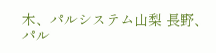木、パルシステム山梨 長野、パル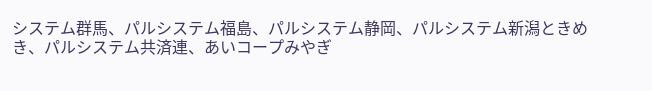システム群馬、パルシステム福島、パルシステム静岡、パルシステム新潟ときめき、パルシステム共済連、あいコープみやぎ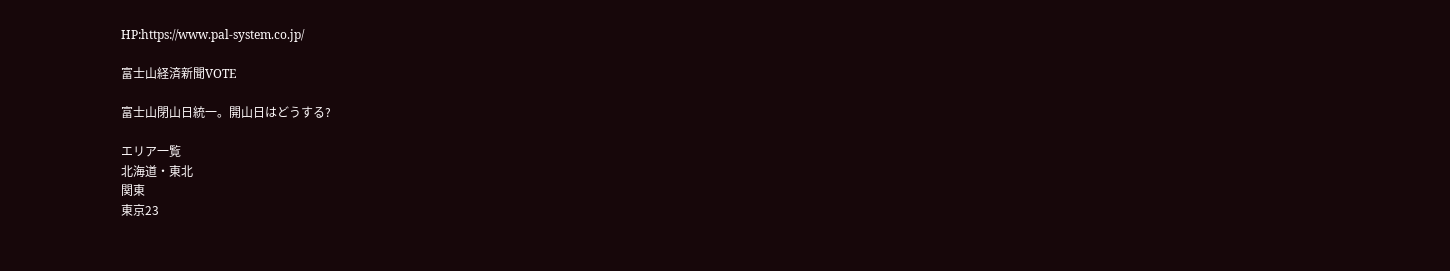HP:https://www.pal-system.co.jp/

富士山経済新聞VOTE

富士山閉山日統一。開山日はどうする?

エリア一覧
北海道・東北
関東
東京23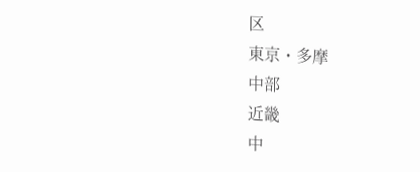区
東京・多摩
中部
近畿
中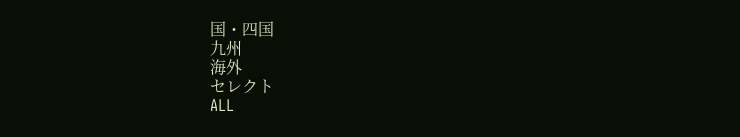国・四国
九州
海外
セレクト
ALL